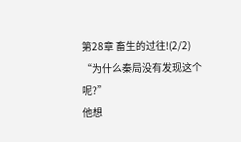第28章 畜生的过往!(2/2)
“为什么秦局没有发现这个呢?”
他想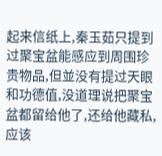起来信纸上,秦玉茹只提到过聚宝盆能感应到周围珍贵物品,但並没有提过天眼和功德值,没道理说把聚宝盆都留给他了,还给他藏私,应该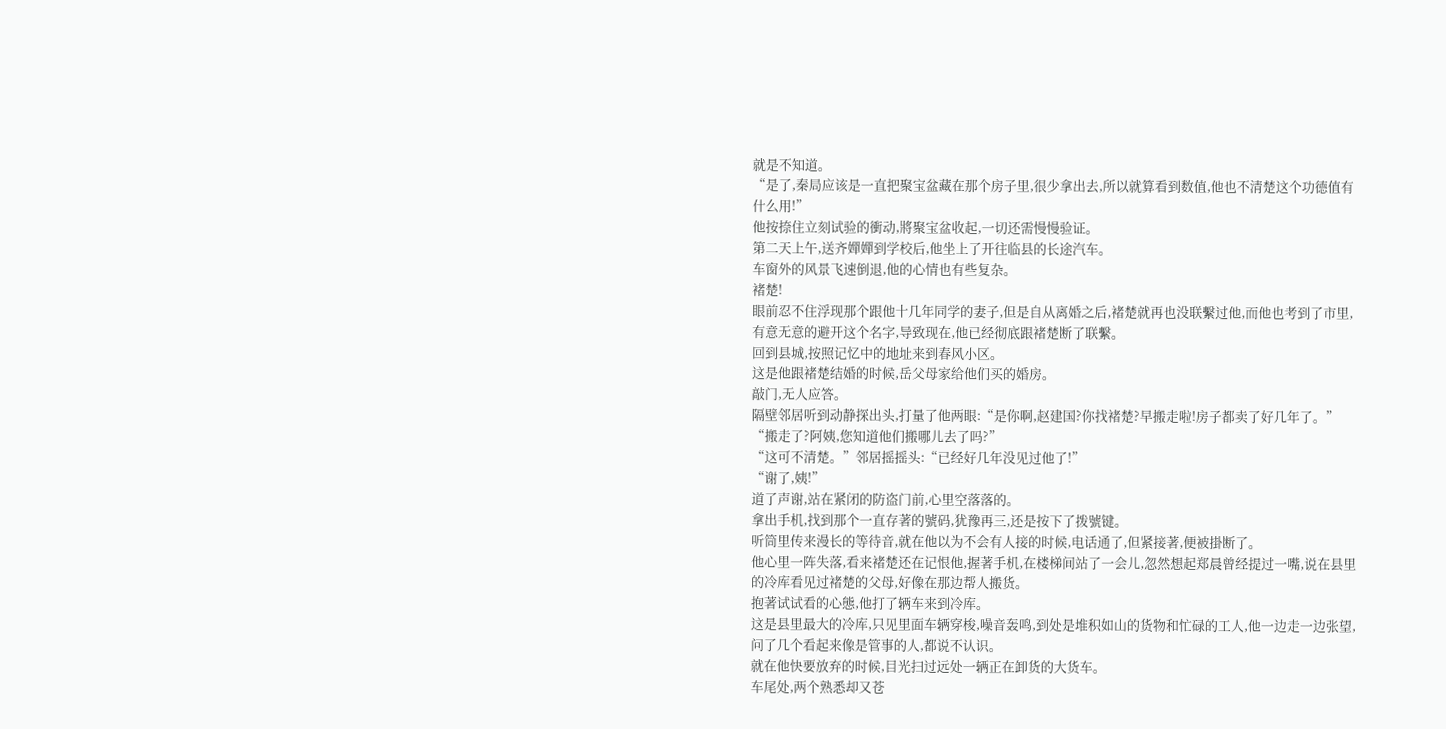就是不知道。
“是了,秦局应该是一直把聚宝盆藏在那个房子里,很少拿出去,所以就算看到数值,他也不清楚这个功德值有什么用!”
他按捺住立刻试验的衝动,將聚宝盆收起,一切还需慢慢验证。
第二天上午,送齐嬋嬋到学校后,他坐上了开往临县的长途汽车。
车窗外的风景飞速倒退,他的心情也有些复杂。
褚楚!
眼前忍不住浮现那个跟他十几年同学的妻子,但是自从离婚之后,褚楚就再也没联繫过他,而他也考到了市里,有意无意的避开这个名字,导致现在,他已经彻底跟褚楚断了联繫。
回到县城,按照记忆中的地址来到春风小区。
这是他跟褚楚结婚的时候,岳父母家给他们买的婚房。
敲门,无人应答。
隔壁邻居听到动静探出头,打量了他两眼:“是你啊,赵建国?你找褚楚?早搬走啦!房子都卖了好几年了。”
“搬走了?阿姨,您知道他们搬哪儿去了吗?”
“这可不清楚。”邻居摇摇头:“已经好几年没见过他了!”
“谢了,姨!”
道了声谢,站在紧闭的防盗门前,心里空落落的。
拿出手机,找到那个一直存著的號码,犹豫再三,还是按下了拨號键。
听筒里传来漫长的等待音,就在他以为不会有人接的时候,电话通了,但紧接著,便被掛断了。
他心里一阵失落,看来褚楚还在记恨他,握著手机,在楼梯间站了一会儿,忽然想起郑晨曾经提过一嘴,说在县里的冷库看见过褚楚的父母,好像在那边帮人搬货。
抱著试试看的心態,他打了辆车来到冷库。
这是县里最大的冷库,只见里面车辆穿梭,噪音轰鸣,到处是堆积如山的货物和忙碌的工人,他一边走一边张望,问了几个看起来像是管事的人,都说不认识。
就在他快要放弃的时候,目光扫过远处一辆正在卸货的大货车。
车尾处,两个熟悉却又苍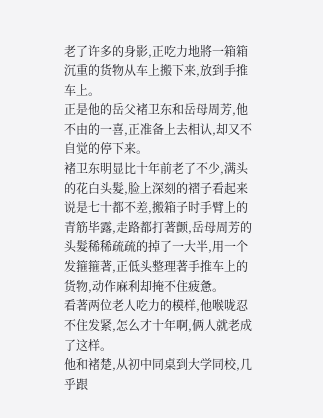老了许多的身影,正吃力地將一箱箱沉重的货物从车上搬下来,放到手推车上。
正是他的岳父褚卫东和岳母周芳,他不由的一喜,正准备上去相认,却又不自觉的停下来。
褚卫东明显比十年前老了不少,满头的花白头髮,脸上深刻的褶子看起来说是七十都不差,搬箱子时手臂上的青筋毕露,走路都打著颤,岳母周芳的头髮稀稀疏疏的掉了一大半,用一个发箍箍著,正低头整理著手推车上的货物,动作麻利却掩不住疲惫。
看著两位老人吃力的模样,他喉咙忍不住发紧,怎么才十年啊,俩人就老成了这样。
他和褚楚,从初中同桌到大学同校,几乎跟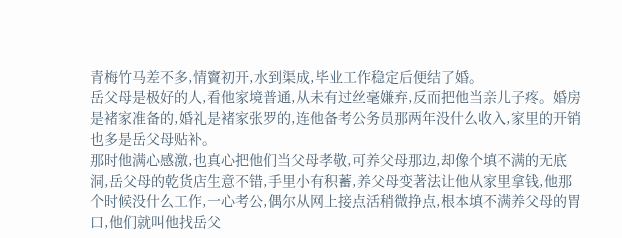青梅竹马差不多,情竇初开,水到渠成,毕业工作稳定后便结了婚。
岳父母是极好的人,看他家境普通,从未有过丝毫嫌弃,反而把他当亲儿子疼。婚房是褚家准备的,婚礼是褚家张罗的,连他备考公务员那两年没什么收入,家里的开销也多是岳父母贴补。
那时他满心感激,也真心把他们当父母孝敬,可养父母那边,却像个填不满的无底洞,岳父母的乾货店生意不错,手里小有积蓄,养父母变著法让他从家里拿钱,他那个时候没什么工作,一心考公,偶尔从网上接点活稍微挣点,根本填不满养父母的胃口,他们就叫他找岳父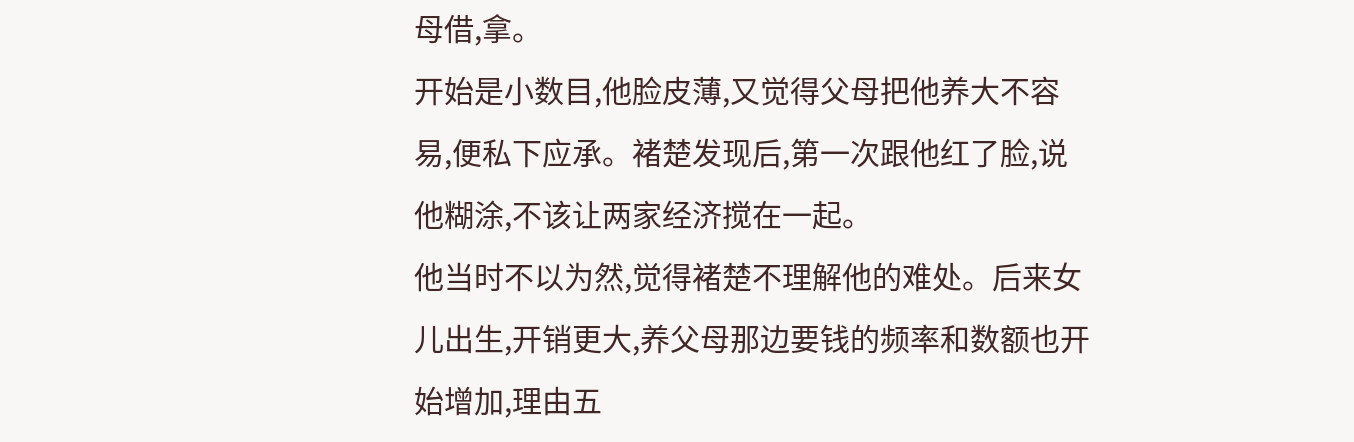母借,拿。
开始是小数目,他脸皮薄,又觉得父母把他养大不容易,便私下应承。褚楚发现后,第一次跟他红了脸,说他糊涂,不该让两家经济搅在一起。
他当时不以为然,觉得褚楚不理解他的难处。后来女儿出生,开销更大,养父母那边要钱的频率和数额也开始增加,理由五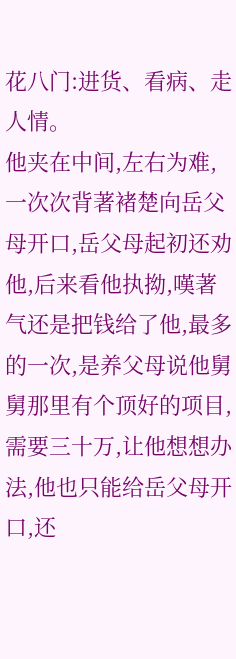花八门:进货、看病、走人情。
他夹在中间,左右为难,一次次背著褚楚向岳父母开口,岳父母起初还劝他,后来看他执拗,嘆著气还是把钱给了他,最多的一次,是养父母说他舅舅那里有个顶好的项目,需要三十万,让他想想办法,他也只能给岳父母开口,还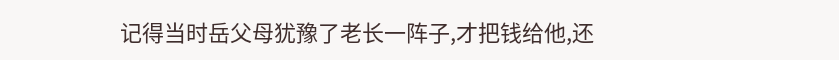记得当时岳父母犹豫了老长一阵子,才把钱给他,还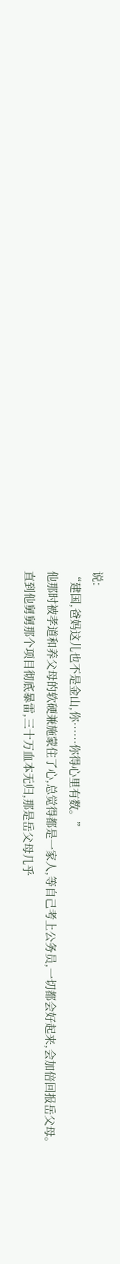说:
“建国,爸妈这儿也不是金山,你……你得心里有数。”
他那时被孝道和养父母的软硬兼施蒙住了心,总觉得都是一家人,等自己考上公务员,一切都会好起来,会加倍回报岳父母。
直到他舅舅那个项目彻底暴雷,三十万血本无归,那是岳父母几乎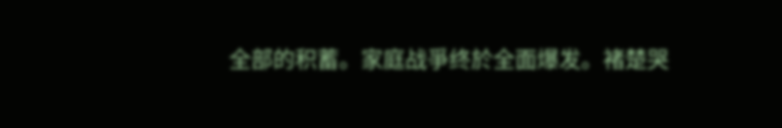全部的积蓄。家庭战爭终於全面爆发。褚楚哭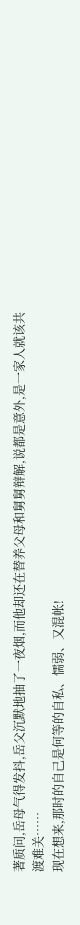著质问,岳母气得发抖,岳父沉默地抽了一夜烟,而他却还在替养父母和舅舅辩解,说都是意外,是一家人就该共渡难关……
现在想来,那时的自己是何等的自私、懦弱、又混帐!